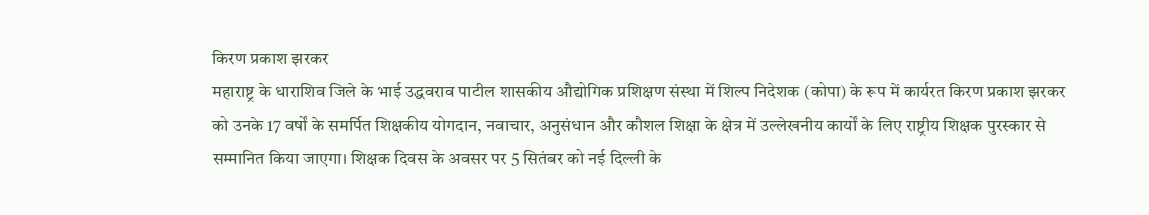किरण प्रकाश झरकर
महाराष्ट्र के धाराशिव जिले के भाई उद्धवराव पाटील शासकीय औद्योगिक प्रशिक्षण संस्था में शिल्प निदेशक (कोपा) के रूप में कार्यरत किरण प्रकाश झरकर को उनके 17 वर्षों के समर्पित शिक्षकीय योगदान, नवाचार, अनुसंधान और कौशल शिक्षा के क्षेत्र में उल्लेखनीय कार्यों के लिए राष्ट्रीय शिक्षक पुरस्कार से सम्मानित किया जाएगा। शिक्षक दिवस के अवसर पर 5 सितंबर को नई दिल्ली के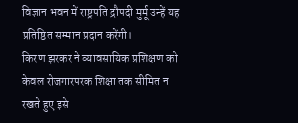विज्ञान भवन में राष्ट्रपति द्रौपदी मुर्मू उन्हें यह प्रतिष्ठित सम्मान प्रदान करेंगी।
किरण झरकर ने व्यावसायिक प्रशिक्षण को केवल रोजगारपरक शिक्षा तक सीमित न रखते हुए इसे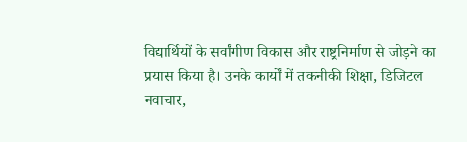विद्यार्थियों के सर्वांगीण विकास और राष्ट्रनिर्माण से जोड़ने का प्रयास किया है। उनके कार्यों में तकनीकी शिक्षा, डिजिटल नवाचार,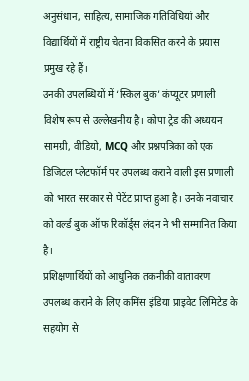अनुसंधान, साहित्य, सामाजिक गतिविधियां और विद्यार्थियों में राष्ट्रीय चेतना विकसित करने के प्रयास प्रमुख रहे हैं।
उनकी उपलब्धियों में ‘स्किल बुक’ कंप्यूटर प्रणाली विशेष रूप से उल्लेखनीय है। कोपा ट्रेड की अध्ययन सामग्री, वीडियो, MCQ और प्रश्नपत्रिका को एक डिजिटल प्लेटफॉर्म पर उपलब्ध कराने वाली इस प्रणाली को भारत सरकार से पेटेंट प्राप्त हुआ है। उनके नवाचार को वर्ल्ड बुक ऑफ रिकॉर्ड्स लंदन ने भी सम्मानित किया है।
प्रशिक्षणार्थियों को आधुनिक तकनीकी वातावरण उपलब्ध कराने के लिए कमिंस इंडिया प्राइवेट लिमिटेड के सहयोग से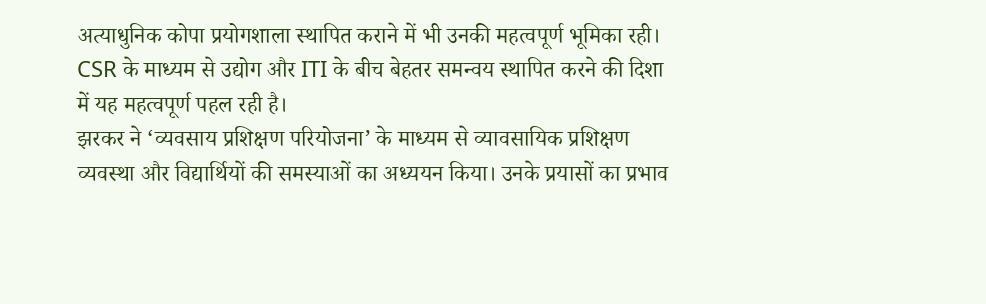अत्याधुनिक कोपा प्रयोगशाला स्थापित कराने में भी उनकी महत्वपूर्ण भूमिका रही। CSR के माध्यम से उद्योग और ITI के बीच बेहतर समन्वय स्थापित करने की दिशा में यह महत्वपूर्ण पहल रही है।
झरकर ने ‘व्यवसाय प्रशिक्षण परियोजना’ के माध्यम से व्यावसायिक प्रशिक्षण व्यवस्था और विद्यार्थियों की समस्याओं का अध्ययन किया। उनके प्रयासों का प्रभाव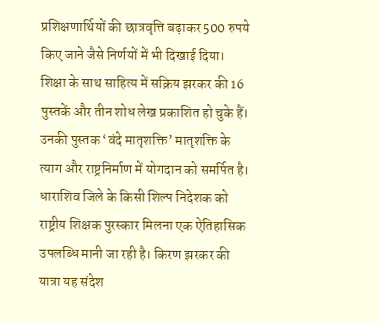प्रशिक्षणार्थियों की छात्रवृत्ति बढ़ाकर 500 रुपये किए जाने जैसे निर्णयों में भी दिखाई दिया।
शिक्षा के साथ साहित्य में सक्रिय झरकर की 16 पुस्तकें और तीन शोध लेख प्रकाशित हो चुके हैं। उनकी पुस्तक ‘वंदे मातृशक्ति’ मातृशक्ति के त्याग और राष्ट्रनिर्माण में योगदान को समर्पित है।
धाराशिव जिले के किसी शिल्प निदेशक को राष्ट्रीय शिक्षक पुरस्कार मिलना एक ऐतिहासिक उपलब्धि मानी जा रही है। किरण झरकर की यात्रा यह संदेश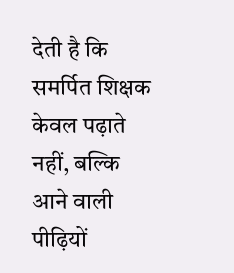देती है कि समर्पित शिक्षक केवल पढ़ाते नहीं, बल्कि आने वाली पीढ़ियों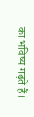का भविष्य गढ़ते हैं।